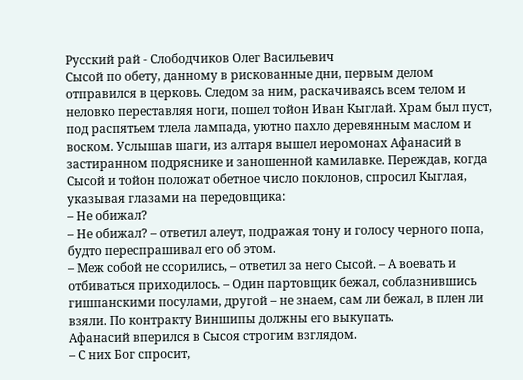Русский рай - Слободчиков Олег Васильевич
Сысой по обету, данному в рискованные дни, первым делом отправился в церковь. Следом за ним, раскачиваясь всем телом и неловко переставляя ноги, пошел тойон Иван Кыглай. Храм был пуст, под распятьем тлела лампада, уютно пахло деревянным маслом и воском. Услышав шаги, из алтаря вышел иеромонах Афанасий в застиранном подряснике и заношенной камилавке. Переждав, когда Сысой и тойон положат обетное число поклонов, спросил Кыглая, указывая глазами на передовщика:
– Не обижал?
– Не обижал? – ответил алеут, подражая тону и голосу черного попа, будто переспрашивал его об этом.
– Меж собой не ссорились, – ответил за него Сысой. – А воевать и отбиваться приходилось. – Один партовщик бежал, соблазнившись гишпанскими посулами, другой – не знаем, сам ли бежал, в плен ли взяли. По контракту Виншипы должны его выкупать.
Афанасий вперился в Сысоя строгим взглядом.
– С них Бог спросит,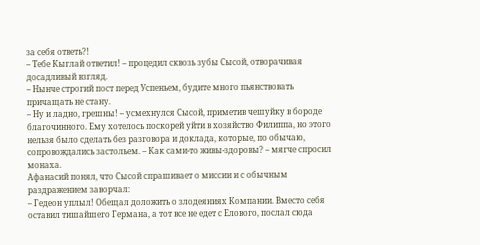за себя ответь?!
– Тебе Кыглай ответил! – процедил сквозь зубы Сысой, отворачивая досадливый взгляд.
– Нынче строгий пост перед Успеньем, будите много пьянствовать причащать не стану.
– Ну и ладно, грешны! – усмехнулся Сысой, приметив чешуйку в бороде благочинного. Ему хотелось поскорей уйти в хозяйство Филиппа, но этого нельзя было сделать без разговора и доклада, которые, по обычаю, сопровождались застольем. – Как сами-то живы-здоровы? – мягче спросил монаха.
Афанасий понял, что Сысой спрашивает о миссии и с обычным раздражением заворчал:
– Гедеон уплыл! Обещал доложить о злодеяниях Компании. Вместо себя оставил тишайшего Германа, а тот все не едет с Елового, послал сюда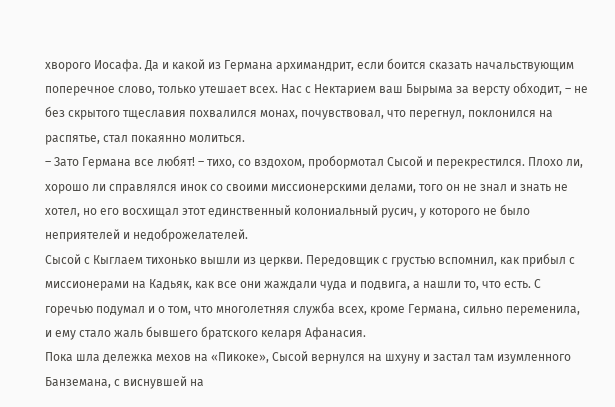хворого Иосафа. Да и какой из Германа архимандрит, если боится сказать начальствующим поперечное слово, только утешает всех. Нас с Нектарием ваш Бырыма за версту обходит, – не без скрытого тщеславия похвалился монах, почувствовал, что перегнул, поклонился на распятье, стал покаянно молиться.
– Зато Германа все любят! – тихо, со вздохом, пробормотал Сысой и перекрестился. Плохо ли, хорошо ли справлялся инок со своими миссионерскими делами, того он не знал и знать не хотел, но его восхищал этот единственный колониальный русич, у которого не было неприятелей и недоброжелателей.
Сысой с Кыглаем тихонько вышли из церкви. Передовщик с грустью вспомнил, как прибыл с миссионерами на Кадьяк, как все они жаждали чуда и подвига, а нашли то, что есть. С горечью подумал и о том, что многолетняя служба всех, кроме Германа, сильно переменила, и ему стало жаль бывшего братского келаря Афанасия.
Пока шла дележка мехов на «Пикоке», Сысой вернулся на шхуну и застал там изумленного Банземана, с виснувшей на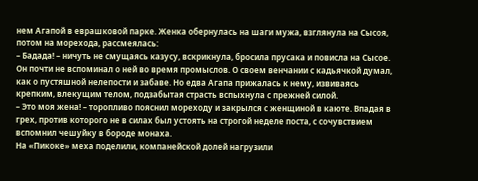нем Агапой в еврашковой парке. Женка обернулась на шаги мужа, взглянула на Сысоя, потом на морехода, рассмеялась:
– Бадада! – ничуть не смущаясь казусу, вскрикнула, бросила прусака и повисла на Сысое.
Он почти не вспоминал о ней во время промыслов. О своем венчании с кадьячкой думал, как о пустяшной нелепости и забаве. Но едва Агапа прижалась к нему, извиваясь крепким, влекущим телом, подзабытая страсть вспыхнула с прежней силой.
– Это моя жена! – торопливо пояснил мореходу и закрылся с женщиной в каюте. Впадая в грех, против которого не в силах был устоять на строгой неделе поста, с сочувствием вспомнил чешуйку в бороде монаха.
На «Пикоке» меха поделили, компанейской долей нагрузили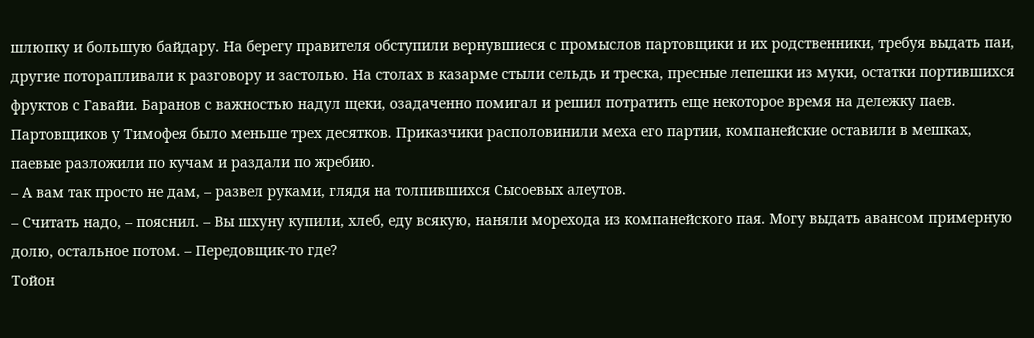шлюпку и большую байдару. На берегу правителя обступили вернувшиеся с промыслов партовщики и их родственники, требуя выдать паи, другие поторапливали к разговору и застолью. На столах в казарме стыли сельдь и треска, пресные лепешки из муки, остатки портившихся фруктов с Гавайи. Баранов с важностью надул щеки, озадаченно помигал и решил потратить еще некоторое время на дележку паев. Партовщиков у Тимофея было меньше трех десятков. Приказчики располовинили меха его партии, компанейские оставили в мешках, паевые разложили по кучам и раздали по жребию.
– А вам так просто не дам, – развел руками, глядя на толпившихся Сысоевых алеутов.
– Считать надо, – пояснил. – Вы шхуну купили, хлеб, еду всякую, наняли морехода из компанейского пая. Могу выдать авансом примерную долю, остальное потом. – Передовщик-то где?
Тойон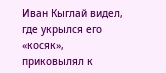Иван Кыглай видел, где укрылся его «косяк», приковылял к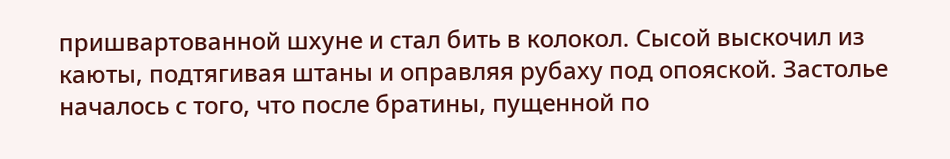пришвартованной шхуне и стал бить в колокол. Сысой выскочил из каюты, подтягивая штаны и оправляя рубаху под опояской. Застолье началось с того, что после братины, пущенной по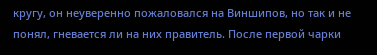кругу, он неуверенно пожаловался на Виншипов, но так и не понял, гневается ли на них правитель. После первой чарки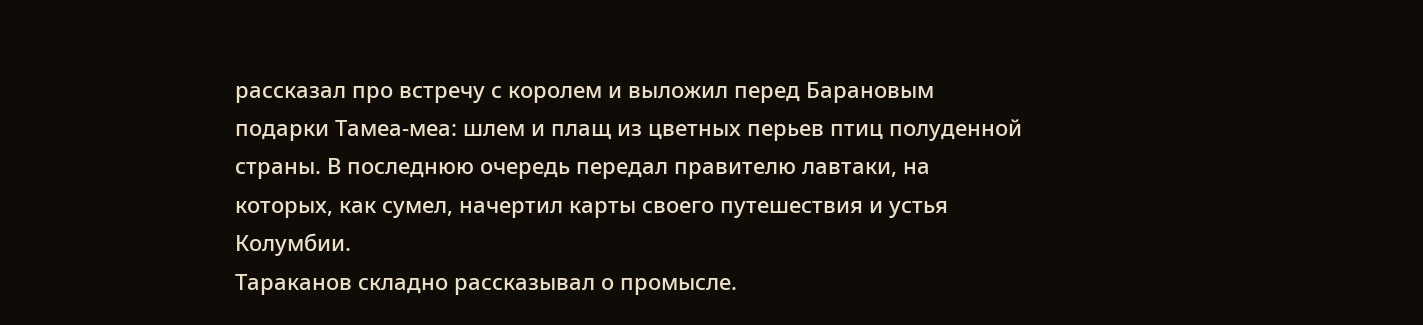рассказал про встречу с королем и выложил перед Барановым подарки Тамеа-меа: шлем и плащ из цветных перьев птиц полуденной страны. В последнюю очередь передал правителю лавтаки, на которых, как сумел, начертил карты своего путешествия и устья Колумбии.
Тараканов складно рассказывал о промысле.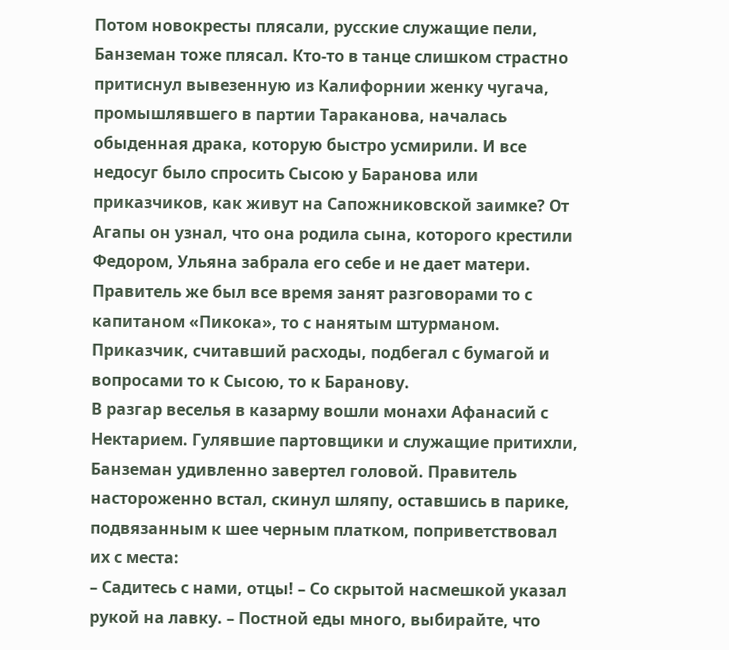Потом новокресты плясали, русские служащие пели, Банземан тоже плясал. Кто-то в танце слишком страстно притиснул вывезенную из Калифорнии женку чугача, промышлявшего в партии Тараканова, началась обыденная драка, которую быстро усмирили. И все недосуг было спросить Сысою у Баранова или приказчиков, как живут на Сапожниковской заимке? От Агапы он узнал, что она родила сына, которого крестили Федором, Ульяна забрала его себе и не дает матери. Правитель же был все время занят разговорами то с капитаном «Пикока», то с нанятым штурманом. Приказчик, считавший расходы, подбегал с бумагой и вопросами то к Сысою, то к Баранову.
В разгар веселья в казарму вошли монахи Афанасий с Нектарием. Гулявшие партовщики и служащие притихли, Банземан удивленно завертел головой. Правитель настороженно встал, скинул шляпу, оставшись в парике, подвязанным к шее черным платком, поприветствовал их с места:
– Садитесь с нами, отцы! – Со скрытой насмешкой указал рукой на лавку. – Постной еды много, выбирайте, что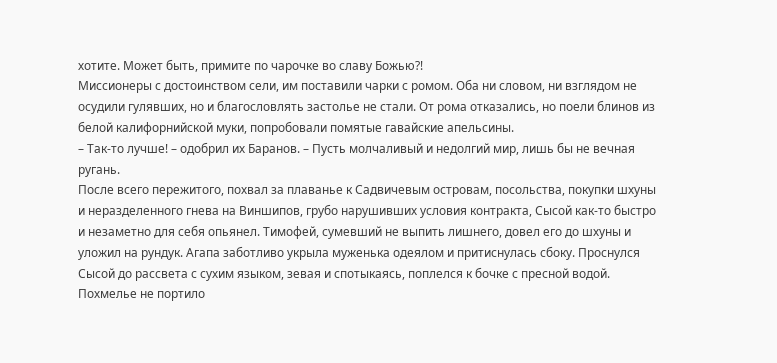хотите. Может быть, примите по чарочке во славу Божью?!
Миссионеры с достоинством сели, им поставили чарки с ромом. Оба ни словом, ни взглядом не осудили гулявших, но и благословлять застолье не стали. От рома отказались, но поели блинов из белой калифорнийской муки, попробовали помятые гавайские апельсины.
– Так-то лучше! – одобрил их Баранов. – Пусть молчаливый и недолгий мир, лишь бы не вечная ругань.
После всего пережитого, похвал за плаванье к Садвичевым островам, посольства, покупки шхуны и неразделенного гнева на Виншипов, грубо нарушивших условия контракта, Сысой как-то быстро и незаметно для себя опьянел. Тимофей, сумевший не выпить лишнего, довел его до шхуны и уложил на рундук. Агапа заботливо укрыла муженька одеялом и притиснулась сбоку. Проснулся Сысой до рассвета с сухим языком, зевая и спотыкаясь, поплелся к бочке с пресной водой. Похмелье не портило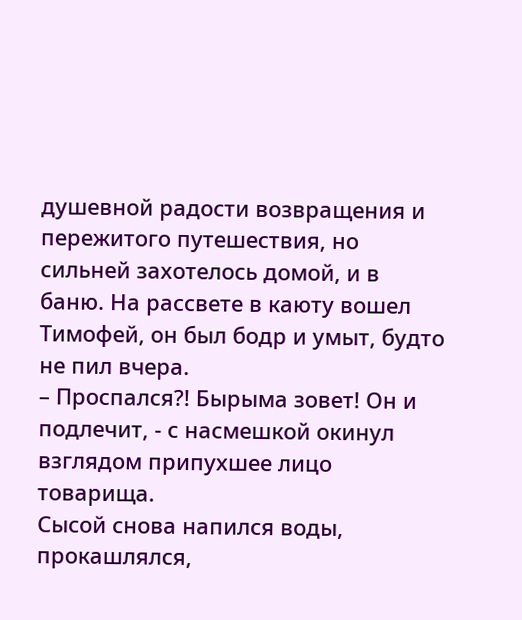душевной радости возвращения и пережитого путешествия, но сильней захотелось домой, и в баню. На рассвете в каюту вошел Тимофей, он был бодр и умыт, будто не пил вчера.
– Проспался?! Бырыма зовет! Он и подлечит, - с насмешкой окинул взглядом припухшее лицо товарища.
Сысой снова напился воды, прокашлялся,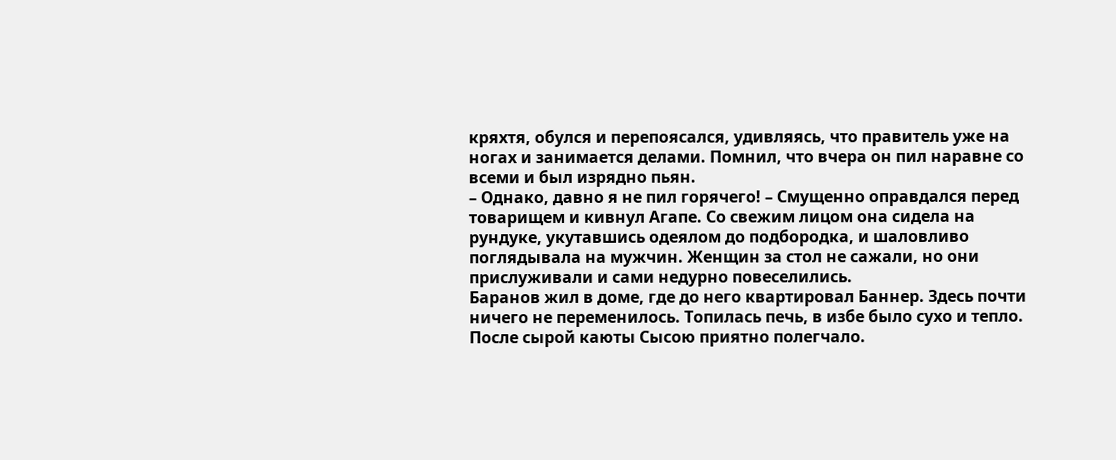кряхтя, обулся и перепоясался, удивляясь, что правитель уже на ногах и занимается делами. Помнил, что вчера он пил наравне со всеми и был изрядно пьян.
– Однако, давно я не пил горячего! – Смущенно оправдался перед товарищем и кивнул Агапе. Со свежим лицом она сидела на рундуке, укутавшись одеялом до подбородка, и шаловливо поглядывала на мужчин. Женщин за стол не сажали, но они прислуживали и сами недурно повеселились.
Баранов жил в доме, где до него квартировал Баннер. Здесь почти ничего не переменилось. Топилась печь, в избе было сухо и тепло. После сырой каюты Сысою приятно полегчало.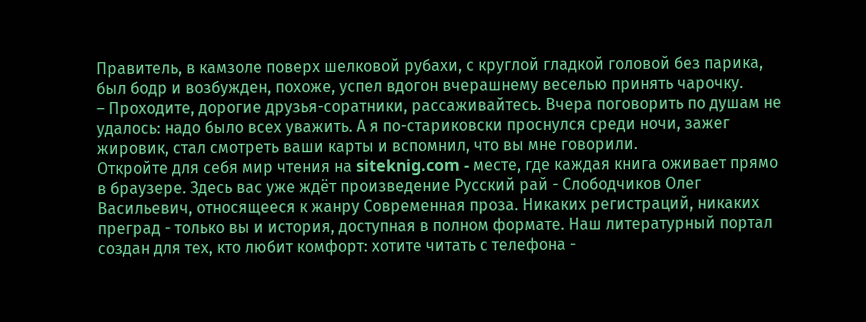Правитель, в камзоле поверх шелковой рубахи, с круглой гладкой головой без парика, был бодр и возбужден, похоже, успел вдогон вчерашнему веселью принять чарочку.
– Проходите, дорогие друзья-соратники, рассаживайтесь. Вчера поговорить по душам не удалось: надо было всех уважить. А я по-стариковски проснулся среди ночи, зажег жировик, стал смотреть ваши карты и вспомнил, что вы мне говорили.
Откройте для себя мир чтения на siteknig.com - месте, где каждая книга оживает прямо в браузере. Здесь вас уже ждёт произведение Русский рай - Слободчиков Олег Васильевич, относящееся к жанру Современная проза. Никаких регистраций, никаких преград - только вы и история, доступная в полном формате. Наш литературный портал создан для тех, кто любит комфорт: хотите читать с телефона -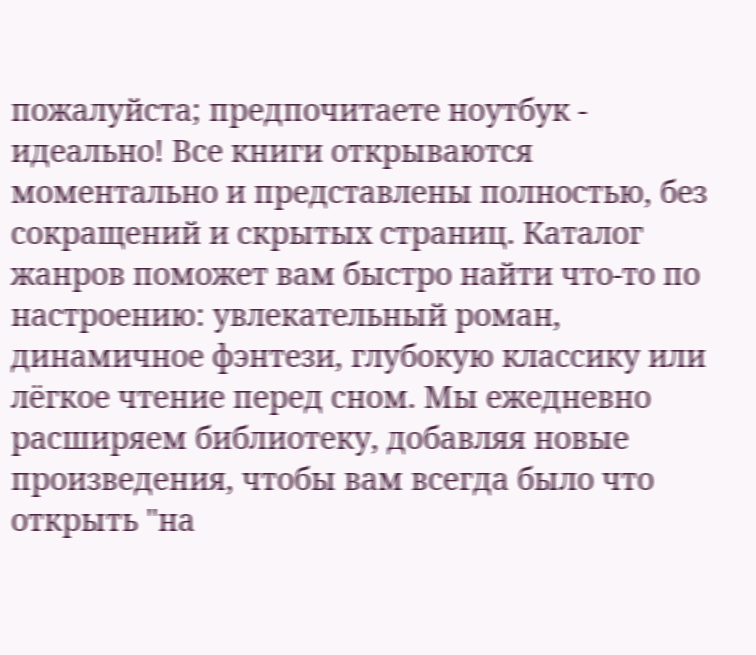пожалуйста; предпочитаете ноутбук - идеально! Все книги открываются моментально и представлены полностью, без сокращений и скрытых страниц. Каталог жанров поможет вам быстро найти что-то по настроению: увлекательный роман, динамичное фэнтези, глубокую классику или лёгкое чтение перед сном. Мы ежедневно расширяем библиотеку, добавляя новые произведения, чтобы вам всегда было что открыть "на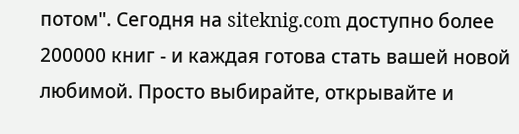потом". Сегодня на siteknig.com доступно более 200000 книг - и каждая готова стать вашей новой любимой. Просто выбирайте, открывайте и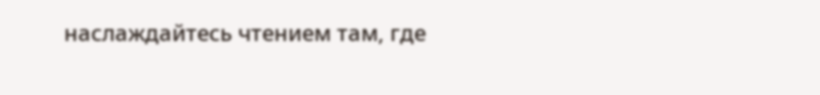наслаждайтесь чтением там, где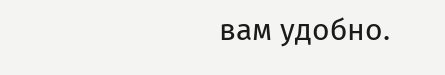вам удобно.